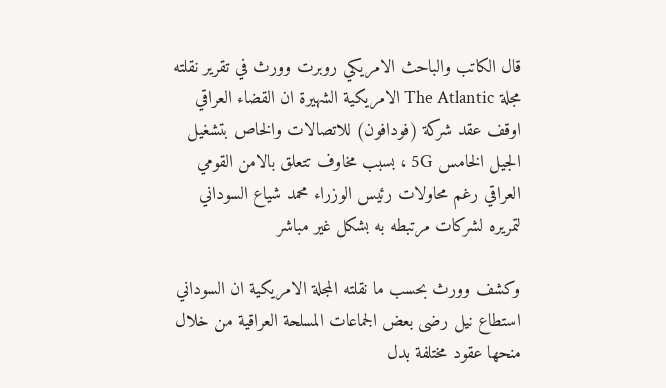قال الكاتب والباحث الامريكي روبرت وورث في تقرير نقلته مجلة The Atlantic الامريكية الشهيرة ان القضاء العراقي اوقف عقد شركة (فودافون) للاتصالات والخاص بتشغيل الجيل الخامس 5G ، بسبب مخاوف تتعلق بالامن القومي العراقي رغم محاولات رئيس الوزراء محمد شياع السوداني لتمريره لشركات مرتبطه به بشكل غير مباشر

وكشف وورث بحسب ما نقلته المجلة الامريكية ان السوداني استطاع نيل رضى بعض الجماعات المسلحة العراقية من خلال منحها عقود مختلفة بدل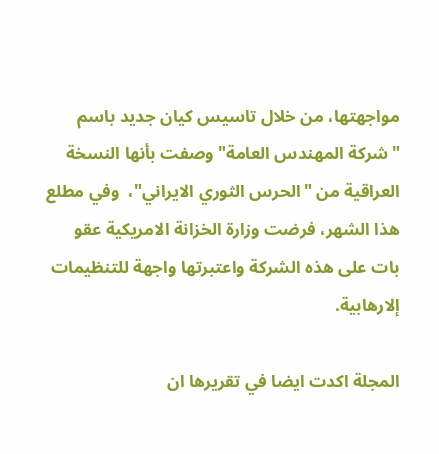مواجهتها، من خلال تاسيس كيان جديد باسم "شركة المهندس العامة" وصفت بأنها النسخة العراقية من "الحرس الثوري الايراني"،  وفي مطلع هذا الشهر، فرضت وزارة الخزانة الامريكية عقو بات على هذه الشركة واعتبرتها واجهة للتنظيمات إلارهابية.

المجلة اكدت ايضا في تقريرها ان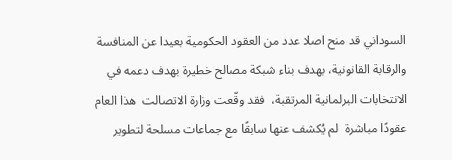السوداني قد منح اصلا عدد من العقود الحكومية بعيدا عن المنافسة والرقابة القانونية، بهدف بناء شبكة مصالح خطيرة بهدف دعمه في الانتخابات البرلمانية المرتقبة،  فقد وقّعت وزارة الاتصالت  هذا العام عقودًا مباشرة  لم يُكشف عنها سابقًا مع جماعات مسلحة لتطوير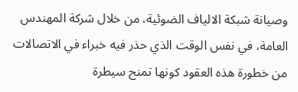وصيانة شبكة الالياف الضوئية، من خلال شركة المهندس العامة، في نفس الوقت الذي حذر فيه خبراء في الاتصالات من خطورة هذه العقود كونها تمنح سيطرة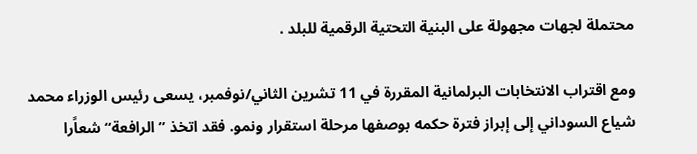محتملة لجهات مجهولة على البنية التحتية الرقمية للبلد .

ومع اقتراب الانتخابات البرلمانية المقررة في 11 تشرين الثاني/نوفمبر، يسعى رئيس الوزراء محمد شياع السوداني إلى إبراز فترة حكمه بوصفها مرحلة استقرار ونمو. فقد اتخذ ”الرافعة“ شعاًرا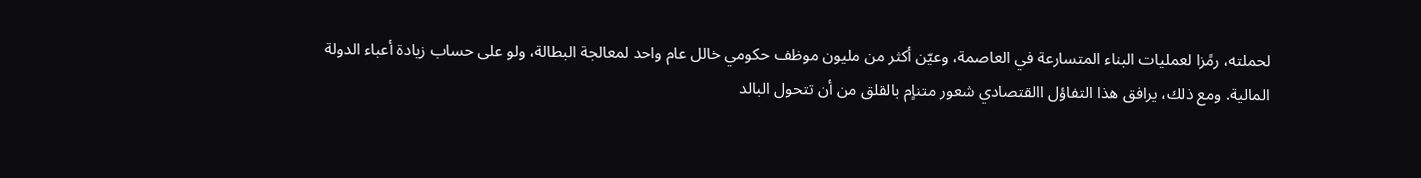لحملته، رمًزا لعمليات البناء المتسارعة في العاصمة، وعيّن أكثر من مليون موظف حكومي خالل عام واحد لمعالجة البطالة، ولو على حساب زيادة أعباء الدولة المالية. ومع ذلك، يرافق هذا التفاؤل االقتصادي شعور متناٍم بالقلق من أن تتحول البالد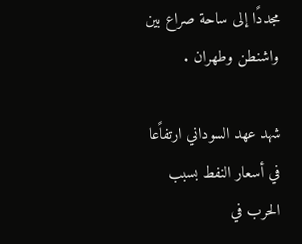مجددًا إلى ساحة صراع بين واشنطن وطهران .

شهد عهد السوداني ارتفاًعا في أسعار النفط بسبب الحرب في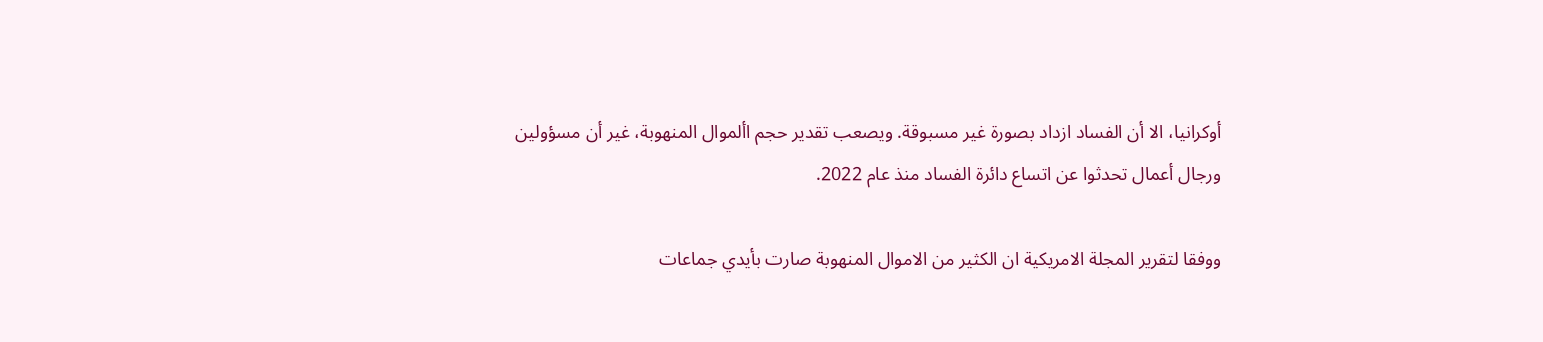أوكرانيا، الا أن الفساد ازداد بصورة غير مسبوقة. ويصعب تقدير حجم األموال المنهوبة، غير أن مسؤولين ورجال أعمال تحدثوا عن اتساع دائرة الفساد منذ عام 2022.

ووفقا لتقرير المجلة الامريكية ان الكثير من الاموال المنهوبة صارت بأيدي جماعات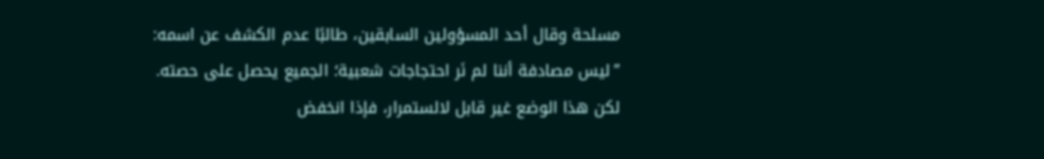مسلحة وقال أحد المسؤولين السابقين، طالبًا عدم الكشف عن اسمه: ”ليس مصادفة أننا لم نَر احتجاجات شعبية؛ الجميع يحصل على حصته. لكن هذا الوضع غير قابل لالستمرار، فإذا انخفض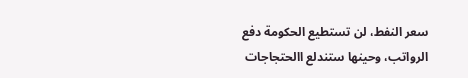سعر النفط، لن تستطيع الحكومة دفع الرواتب، وحينها ستندلع االحتجاجات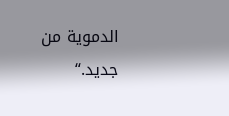الدموية من جديد.“